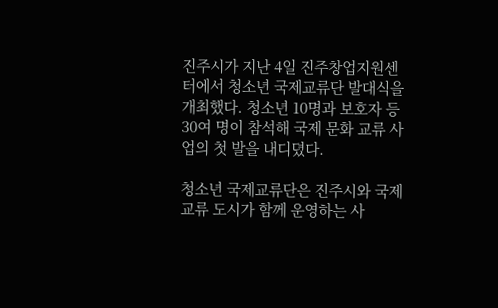진주시가 지난 4일 진주창업지원센터에서 청소년 국제교류단 발대식을 개최했다. 청소년 10명과 보호자 등 30여 명이 참석해 국제 문화 교류 사업의 첫 발을 내디뎠다.

청소년 국제교류단은 진주시와 국제교류 도시가 함께 운영하는 사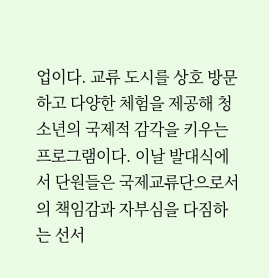업이다. 교류 도시를 상호 방문하고 다양한 체험을 제공해 청소년의 국제적 감각을 키우는 프로그램이다. 이날 발대식에서 단원들은 국제교류단으로서의 책임감과 자부심을 다짐하는 선서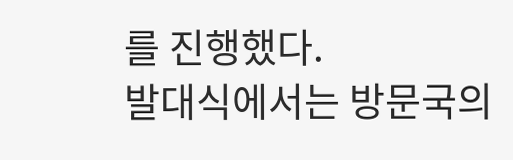를 진행했다.
발대식에서는 방문국의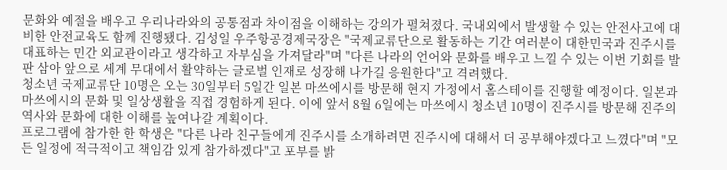문화와 예절을 배우고 우리나라와의 공통점과 차이점을 이해하는 강의가 펼쳐졌다. 국내외에서 발생할 수 있는 안전사고에 대비한 안전교육도 함께 진행됐다. 김성일 우주항공경제국장은 "국제교류단으로 활동하는 기간 여러분이 대한민국과 진주시를 대표하는 민간 외교관이라고 생각하고 자부심을 가져달라"며 "다른 나라의 언어와 문화를 배우고 느낄 수 있는 이번 기회를 발판 삼아 앞으로 세계 무대에서 활약하는 글로벌 인재로 성장해 나가길 응원한다"고 격려했다.
청소년 국제교류단 10명은 오는 30일부터 5일간 일본 마쓰에시를 방문해 현지 가정에서 홈스테이를 진행할 예정이다. 일본과 마쓰에시의 문화 및 일상생활을 직접 경험하게 된다. 이에 앞서 8월 6일에는 마쓰에시 청소년 10명이 진주시를 방문해 진주의 역사와 문화에 대한 이해를 높여나갈 계획이다.
프로그램에 참가한 한 학생은 "다른 나라 친구들에게 진주시를 소개하려면 진주시에 대해서 더 공부해야겠다고 느꼈다"며 "모든 일정에 적극적이고 책임감 있게 참가하겠다"고 포부를 밝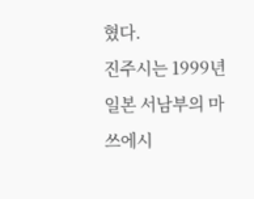혔다.
진주시는 1999년 일본 서남부의 마쓰에시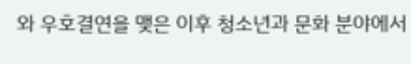와 우호결연을 맺은 이후 청소년과 문화 분야에서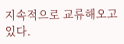지속적으로 교류해오고 있다.